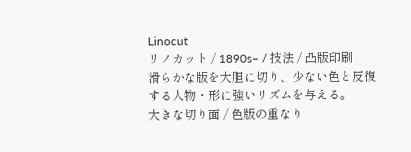Linocut
リノカット / 1890s– / 技法 / 凸版印刷
滑らかな版を大胆に切り、少ない色と反復する人物・形に強いリズムを与える。
大きな切り面 / 色版の重なり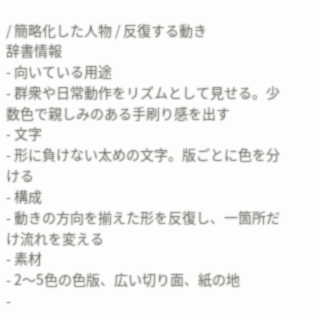/ 簡略化した人物 / 反復する動き
辞書情報
- 向いている用途
- 群衆や日常動作をリズムとして見せる。少数色で親しみのある手刷り感を出す
- 文字
- 形に負けない太めの文字。版ごとに色を分ける
- 構成
- 動きの方向を揃えた形を反復し、一箇所だけ流れを変える
- 素材
- 2〜5色の色版、広い切り面、紙の地
-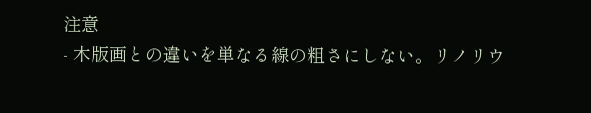注意
- 木版画との違いを単なる線の粗さにしない。リノリウ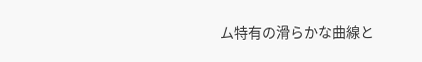ム特有の滑らかな曲線と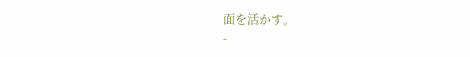面を活かす。
-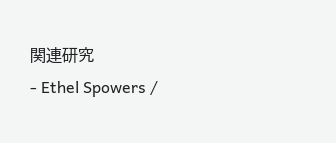関連研究
- Ethel Spowers /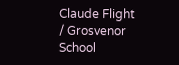Claude Flight / Grosvenor School